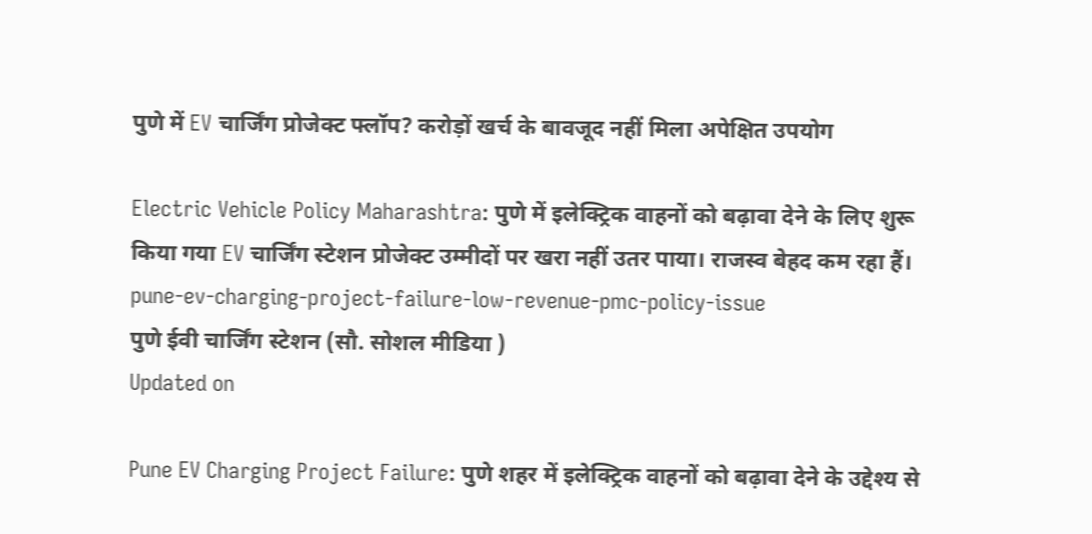पुणे में EV चार्जिंग प्रोजेक्ट फ्लॉप? करोड़ों खर्च के बावजूद नहीं मिला अपेक्षित उपयोग

Electric Vehicle Policy Maharashtra: पुणे में इलेक्ट्रिक वाहनों को बढ़ावा देने के लिए शुरू किया गया EV चार्जिंग स्टेशन प्रोजेक्ट उम्मीदों पर खरा नहीं उतर पाया। राजस्व बेहद कम रहा हैं।
pune-ev-charging-project-failure-low-revenue-pmc-policy-issue
पुणे ईवी चार्जिंग स्टेशन (सौ. सोशल मीडिया )
Updated on

Pune EV Charging Project Failure: पुणे शहर में इलेक्ट्रिक वाहनों को बढ़ावा देने के उद्देश्य से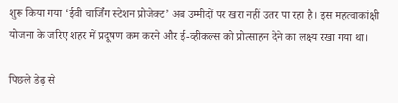शुरू किया गया ‘ईवी चार्जिंग स्टेशन प्रोजेक्ट’ अब उम्मीदों पर खरा नहीं उतर पा रहा है। इस महत्वाकांक्षी योजना के जरिए शहर में प्रदूषण कम करने और ई-व्हीकल्स को प्रोत्साहन देने का लक्ष्य रखा गया था।

पिछले डेढ़ से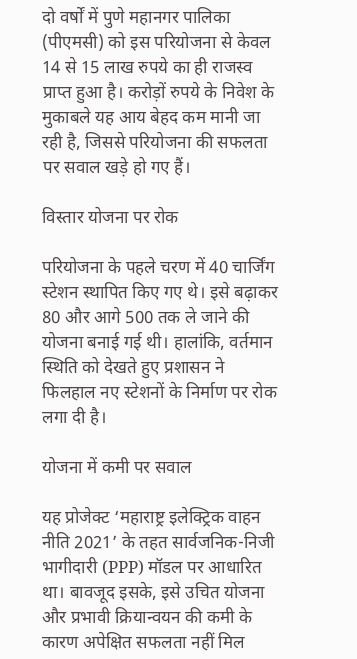दो वर्षों में पुणे महानगर पालिका (पीएमसी) को इस परियोजना से केवल 14 से 15 लाख रुपये का ही राजस्व प्राप्त हुआ है। करोड़ों रुपये के निवेश के मुकाबले यह आय बेहद कम मानी जा रही है, जिससे परियोजना की सफलता पर सवाल खड़े हो गए हैं।

विस्तार योजना पर रोक

परियोजना के पहले चरण में 40 चार्जिंग स्टेशन स्थापित किए गए थे। इसे बढ़ाकर 80 और आगे 500 तक ले जाने की योजना बनाई गई थी। हालांकि, वर्तमान स्थिति को देखते हुए प्रशासन ने फिलहाल नए स्टेशनों के निर्माण पर रोक लगा दी है।

योजना में कमी पर सवाल

यह प्रोजेक्ट ‘महाराष्ट्र इलेक्ट्रिक वाहन नीति 2021’ के तहत सार्वजनिक-निजी भागीदारी (PPP) मॉडल पर आधारित था। बावजूद इसके, इसे उचित योजना और प्रभावी क्रियान्वयन की कमी के कारण अपेक्षित सफलता नहीं मिल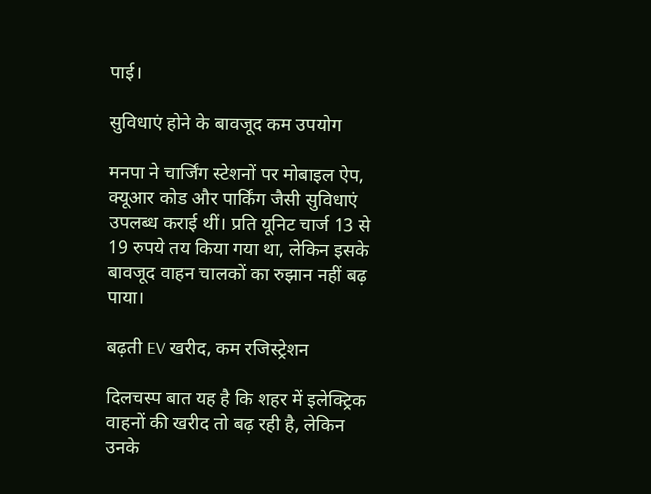पाई।

सुविधाएं होने के बावजूद कम उपयोग

मनपा ने चार्जिंग स्टेशनों पर मोबाइल ऐप, क्यूआर कोड और पार्किंग जैसी सुविधाएं उपलब्ध कराई थीं। प्रति यूनिट चार्ज 13 से 19 रुपये तय किया गया था, लेकिन इसके बावजूद वाहन चालकों का रुझान नहीं बढ़ पाया।

बढ़ती EV खरीद, कम रजिस्ट्रेशन

दिलचस्प बात यह है कि शहर में इलेक्ट्रिक वाहनों की खरीद तो बढ़ रही है, लेकिन उनके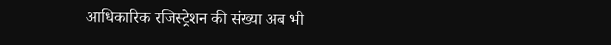आधिकारिक रजिस्ट्रेशन की संख्या अब भी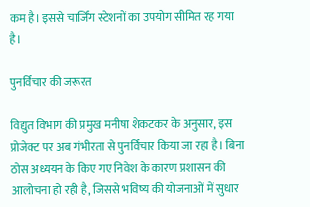कम है। इससे चार्जिंग स्टेशनों का उपयोग सीमित रह गया है।

पुनर्विचार की जरूरत

विद्युत विभाग की प्रमुख मनीषा शेकटकर के अनुसार, इस प्रोजेक्ट पर अब गंभीरता से पुनर्विचार किया जा रहा है। बिना ठोस अध्ययन के किए गए निवेश के कारण प्रशासन की आलोचना हो रही है, जिससे भविष्य की योजनाओं में सुधार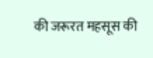की जरूरत महसूस की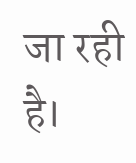जा रही है।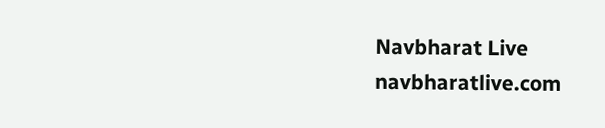Navbharat Live
navbharatlive.com